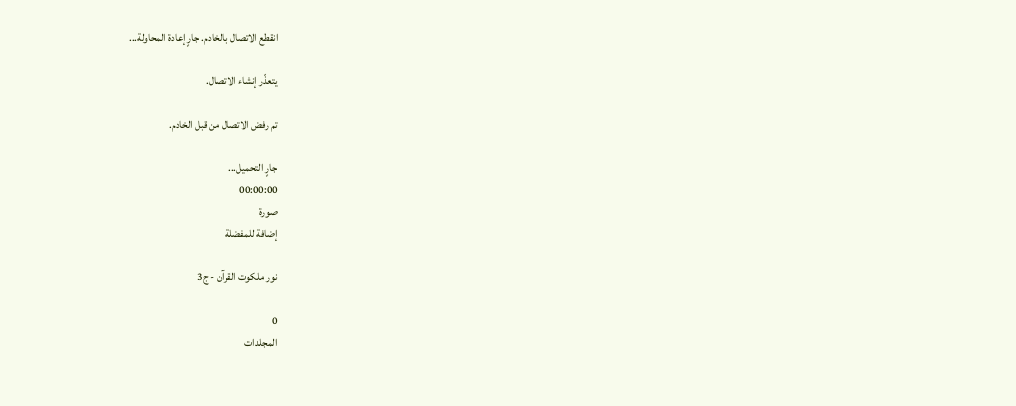انقطع الاتصال بالخادم. جارٍ إعادة المحاولة...

يتعذّر إنشاء الاتصال.

تم رفض الاتصال من قبل الخادم.

جارٍ التحميل...
00:00:00
صورة
إضافة للمفضلة

نور ملكوت القرآن - ج3

0
المجلدات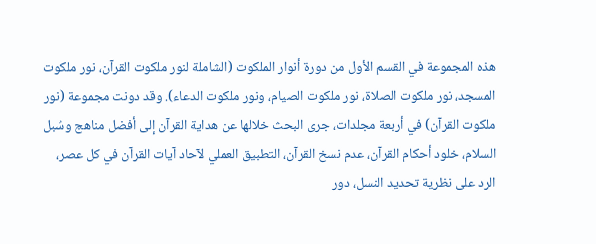هذه المجموعة في القسم الأول من دورة أنوار الملكوت (الشاملة لنور ملكوت القرآن، نور ملكوت المسجد، نور ملكوت الصلاة، نور ملكوت الصيام، ونور ملكوت الدعاء). وقد دونت مجموعة (نور ملكوت القرآن) في أربعة مجلدات، جرى البحث خلالها عن هداية القرآن إلى أفضل مناهج وسُبل السلام، خلود أحكام القرآن، عدم نسخ القرآن، التطبيق العملي لآحاد آيات القرآن في كل عصر، الرد على نظرية تحديد النسل، دور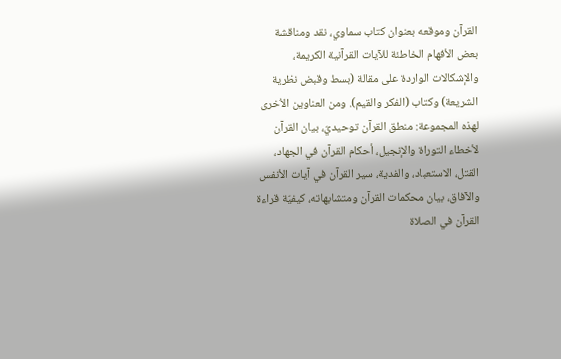القرآن وموقعه بعنوان كتاب سماوي، نقد ومناقشة بعض الأفهام الخاطئة للآيات القرآنية الكريمة، والإشكالات الواردة على مقالة (بسط وقبض نظرية الشريعة) وكتاب (الفكر والقيم). ومن العناوين الاُخرى لهذه المجموعة: منطق القرآن توحيديّ، بيان القرآن لأخطاء التوراة والإنجيل، أحكام القرآن في الجهاد، القتل، الاستعباد، والفدية، سير القرآن في آيات الأنفس والآفاق، بيان محكمات القرآن ومتشابهاته، كيفيّة قراءة القرآن في الصلاة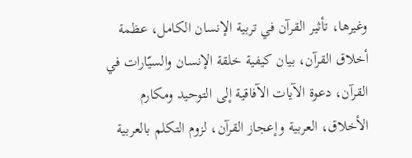وغيرها، تأثير القرآن في تربية الإنسان الكامل، عظمة أخلاق القرآن، بيان كيفية خلقة الإنسان والسيّارات في القرآن، دعوة الآيات الآفاقية إلى التوحيد ومكارم الأخلاق، العربية وإعجاز القرآن، لزوم التكلم بالعربية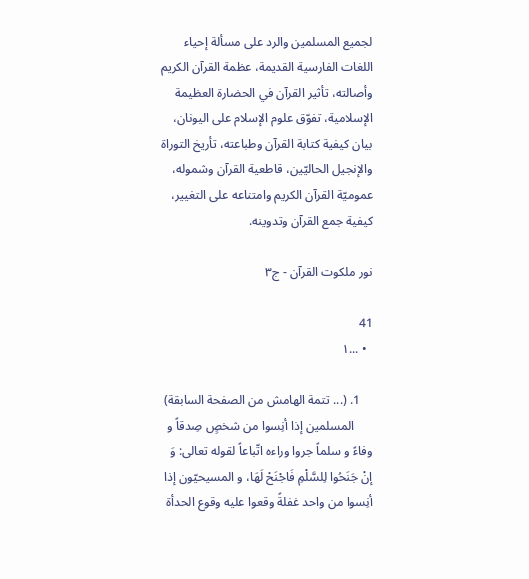لجميع المسلمين والرد على مسألة إحياء اللغات الفارسية القديمة، عظمة القرآن الكريم وأصالته، تأثير القرآن في الحضارة العظيمة الإسلامية، تفوّق علوم الإسلام على اليونان، بيان كيفية كتابة القرآن وطباعته، تأريخ التوراة والإنجيل الحاليّين، قاطعية القرآن وشموله، عموميّة القرآن الكريم وامتناعه على التغيير، كيفية جمع القرآن وتدوينه.

نور ملكوت القرآن - ج۳

41
  • ...۱

    1. (... تتمة الهامش من الصفحة السابقة)
      المسلمين إذا أنِسوا من شخصٍ صِدقاً و وفاءً و سلماً جروا وراءه اتّباعاً لقوله تعالى: وَ إنْ جَنَحُوا لِلسَّلْمِ فَاجْنَحْ لَهَا، و المسيحيّون إذا أنِسوا من واحد غفلةً وقعوا عليه وقوع الحدأة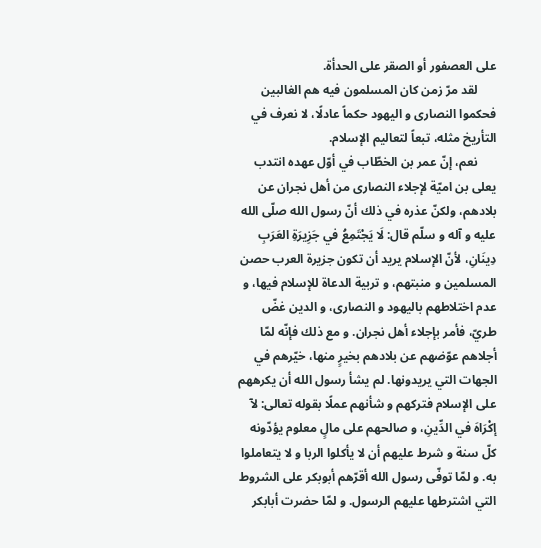على العصفور أو الصقر على الحدأة.
      لقد مرّ زمن كان المسلمون فيه هم الغالبين فحكموا النصارى و اليهود حكماً عادلًا، لا نعرف في التأريخ مثله، تبعاً لتعاليم الإسلام.
      نعم، إنّ عمر بن الخطّاب في أوّل عهده انتدب يعلى بن اميّة لإجلاء النصارى من أهل نجران عن بلادهم، ولكنّ عذره في ذلك أنّ رسول الله صلّى الله عليه و آله و سلّم قال: لَا يَجْتَمِعُ في جَزِيرَةِ العَرَبِ دِينَانِ، لأنّ الإسلام يريد أن تكون جزيرة العرب حصن المسلمين و منبتهم، و تربية الدعاة للإسلام فيها، و عدم اختلاطهم باليهود و النصارى، و الدين غضّ طريّ، فأمر بإجلاء أهل نجران. و مع ذلك فإنّه لمّا أجلاهم عوّضهم عن بلادهم بخيرٍ منها، خيّرهم في الجهات التي يريدونها. لم يشأ رسول الله أن يكرههم على الإسلام فتركهم و شأنهم عملًا بقوله تعالى: لآ إكْرَاهَ في الدِّينِ، و صالحهم على مالٍ معلوم يؤدّونه كلّ سنة و شرط عليهم أن لا يأكلوا الربا و لا يتعاملوا به. و لمّا توفّى رسول الله أقرّهم أبوبكر على الشروط التي اشترطها عليهم الرسول. و لمّا حضرت أبابكر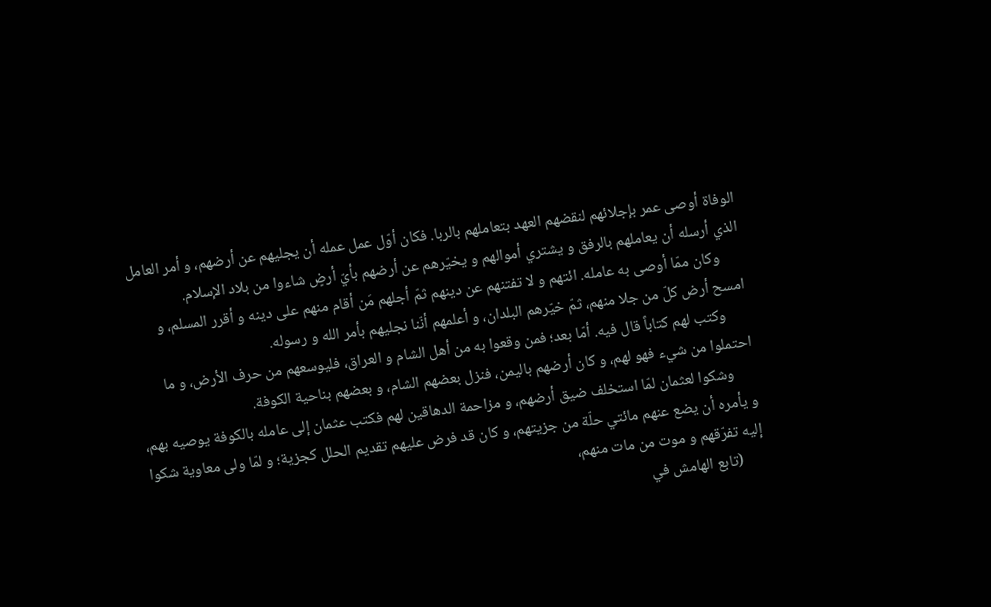الوفاة أوصى عمر بإجلائهم لنقضهم العهد بتعاملهم بالربا. فكان أوّل عمل عمله أن يجليهم عن أرضهم، و أمر العامل الذي أرسله أن يعاملهم بالرفق و يشتري أموالهم و يخيّرهم عن أرضهم بأيّ أرضٍ شاءوا من بلاد الإسلام.
      وكان ممّا أوصى به عامله. ائتهم و لا تفتنهم عن دينهم ثمّ أجلهم مَن أقام منهم على دينه و أقرر المسلم، و امسح أرض كلّ من جلا منهم، ثمّ خيّرهم البلدان، و أعلمهم أنّنا نجليهم بأمر الله و رسوله.
      وكتب لهم كتاباً قال فيه. أمّا بعد؛ فمن وقعوا به من أهل الشام و العراق، فليوسعهم من حرف الأرض، و ما احتملوا من شي‌ء فهو لهم، و كان أرضهم باليمن، فنزل بعضهم الشام، و بعضهم بناحية الكوفة.
      وشكوا لعثمان لمّا استخلف ضيق أرضهم، و مزاحمة الدهاقين لهم فكتب عثمان إلى عامله بالكوفة يوصيه بهم، و يأمره أن يضع عنهم مائتي حلّة من جزيتهم، و كان قد فرض عليهم تقديم الحلل كجزية؛ و لمّا ولى معاوية شكوا إليه تفرّقهم و موت من مات منهم،
      (تابع الهامش في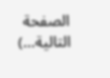الصفحة التالية...)